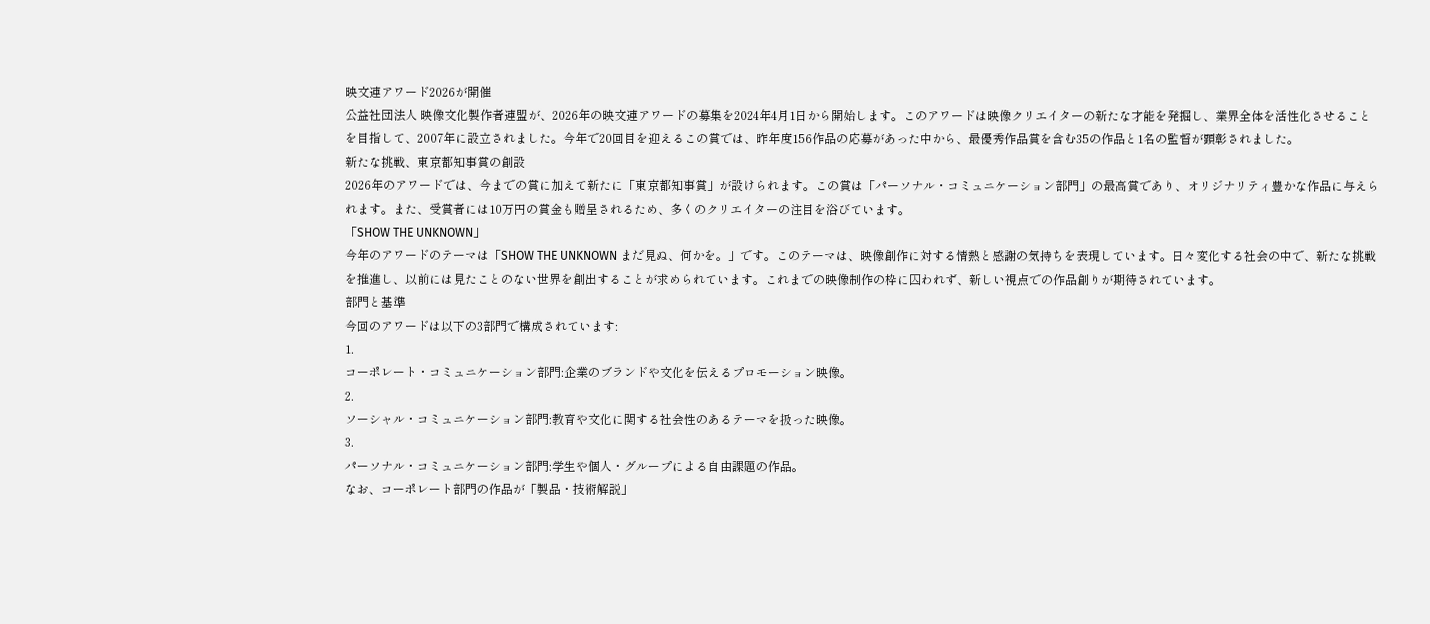映文連アワード2026が開催
公益社団法人 映像文化製作者連盟が、2026年の映文連アワードの募集を2024年4月1日から開始します。このアワードは映像クリエイターの新たな才能を発掘し、業界全体を活性化させることを目指して、2007年に設立されました。今年で20回目を迎えるこの賞では、昨年度156作品の応募があった中から、最優秀作品賞を含む35の作品と1名の監督が顕彰されました。
新たな挑戦、東京都知事賞の創設
2026年のアワードでは、今までの賞に加えて新たに「東京都知事賞」が設けられます。この賞は「パーソナル・コミュニケーション部門」の最高賞であり、オリジナリティ豊かな作品に与えられます。また、受賞者には10万円の賞金も贈呈されるため、多くのクリエイターの注目を浴びています。
「SHOW THE UNKNOWN」
今年のアワードのテーマは「SHOW THE UNKNOWN まだ見ぬ、何かを。」です。このテーマは、映像創作に対する情熱と感謝の気持ちを表現しています。日々変化する社会の中で、新たな挑戦を推進し、以前には見たことのない世界を創出することが求められています。これまでの映像制作の枠に囚われず、新しい視点での作品創りが期待されています。
部門と基準
今回のアワードは以下の3部門で構成されています:
1.
コーポレート・コミュニケーション部門:企業のブランドや文化を伝えるプロモーション映像。
2.
ソーシャル・コミュニケーション部門:教育や文化に関する社会性のあるテーマを扱った映像。
3.
パーソナル・コミュニケーション部門:学生や個人・グループによる自由課題の作品。
なお、コーポレート部門の作品が「製品・技術解説」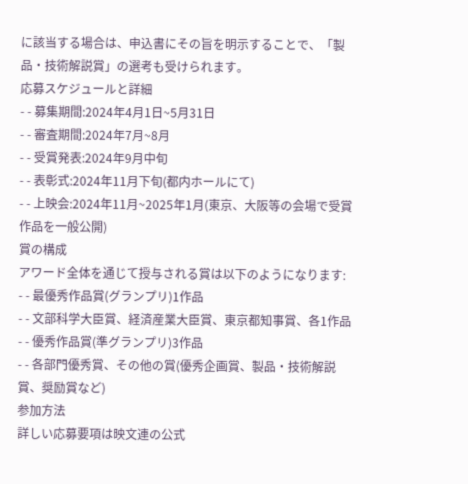に該当する場合は、申込書にその旨を明示することで、「製品・技術解説賞」の選考も受けられます。
応募スケジュールと詳細
- - 募集期間:2024年4月1日~5月31日
- - 審査期間:2024年7月~8月
- - 受賞発表:2024年9月中旬
- - 表彰式:2024年11月下旬(都内ホールにて)
- - 上映会:2024年11月~2025年1月(東京、大阪等の会場で受賞作品を一般公開)
賞の構成
アワード全体を通じて授与される賞は以下のようになります:
- - 最優秀作品賞(グランプリ)1作品
- - 文部科学大臣賞、経済産業大臣賞、東京都知事賞、各1作品
- - 優秀作品賞(準グランプリ)3作品
- - 各部門優秀賞、その他の賞(優秀企画賞、製品・技術解説賞、奨励賞など)
参加方法
詳しい応募要項は映文連の公式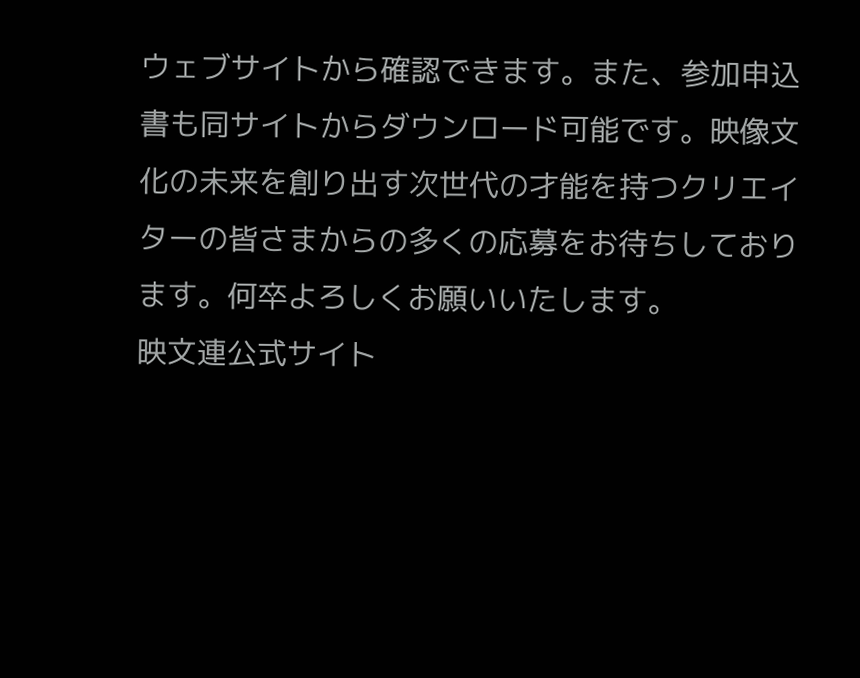ウェブサイトから確認できます。また、参加申込書も同サイトからダウンロード可能です。映像文化の未来を創り出す次世代の才能を持つクリエイターの皆さまからの多くの応募をお待ちしております。何卒よろしくお願いいたします。
映文連公式サイト